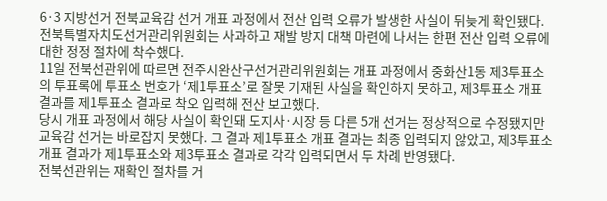6·3 지방선거 전북교육감 선거 개표 과정에서 전산 입력 오류가 발생한 사실이 뒤늦게 확인됐다. 전북특별자치도선거관리위원회는 사과하고 재발 방지 대책 마련에 나서는 한편 전산 입력 오류에 대한 정정 절차에 착수했다.
11일 전북선관위에 따르면 전주시완산구선거관리위원회는 개표 과정에서 중화산1동 제3투표소의 투표록에 투표소 번호가 ‘제1투표소’로 잘못 기재된 사실을 확인하지 못하고, 제3투표소 개표 결과를 제1투표소 결과로 착오 입력해 전산 보고했다.
당시 개표 과정에서 해당 사실이 확인돼 도지사·시장 등 다른 5개 선거는 정상적으로 수정됐지만 교육감 선거는 바로잡지 못했다. 그 결과 제1투표소 개표 결과는 최종 입력되지 않았고, 제3투표소 개표 결과가 제1투표소와 제3투표소 결과로 각각 입력되면서 두 차례 반영됐다.
전북선관위는 재확인 절차를 거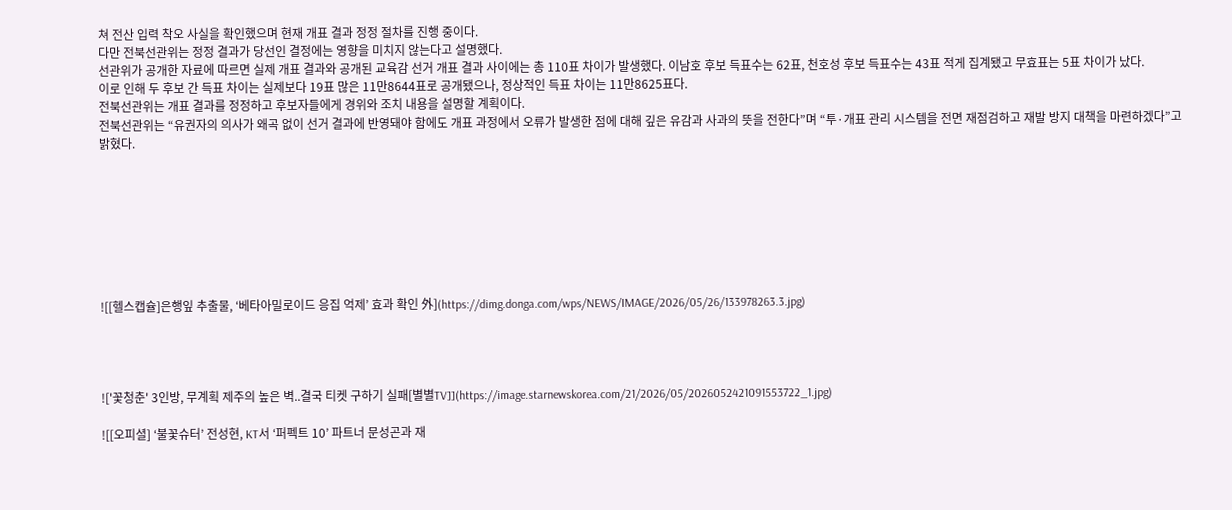쳐 전산 입력 착오 사실을 확인했으며 현재 개표 결과 정정 절차를 진행 중이다.
다만 전북선관위는 정정 결과가 당선인 결정에는 영향을 미치지 않는다고 설명했다.
선관위가 공개한 자료에 따르면 실제 개표 결과와 공개된 교육감 선거 개표 결과 사이에는 총 110표 차이가 발생했다. 이남호 후보 득표수는 62표, 천호성 후보 득표수는 43표 적게 집계됐고 무효표는 5표 차이가 났다.
이로 인해 두 후보 간 득표 차이는 실제보다 19표 많은 11만8644표로 공개됐으나, 정상적인 득표 차이는 11만8625표다.
전북선관위는 개표 결과를 정정하고 후보자들에게 경위와 조치 내용을 설명할 계획이다.
전북선관위는 “유권자의 의사가 왜곡 없이 선거 결과에 반영돼야 함에도 개표 과정에서 오류가 발생한 점에 대해 깊은 유감과 사과의 뜻을 전한다”며 “투·개표 관리 시스템을 전면 재점검하고 재발 방지 대책을 마련하겠다”고 밝혔다.








![[헬스캡슐]은행잎 추출물, ‘베타아밀로이드 응집 억제’ 효과 확인 外](https://dimg.donga.com/wps/NEWS/IMAGE/2026/05/26/133978263.3.jpg)




!['꽃청춘' 3인방, 무계획 제주의 높은 벽..결국 티켓 구하기 실패[별별TV]](https://image.starnewskorea.com/21/2026/05/2026052421091553722_1.jpg)

![[오피셜] ‘불꽃슈터’ 전성현, KT서 ‘퍼펙트 10’ 파트너 문성곤과 재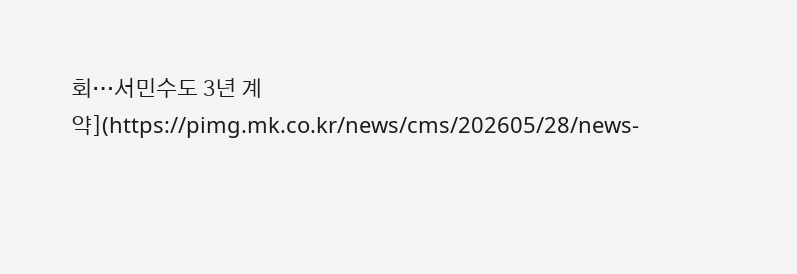회…서민수도 3년 계약](https://pimg.mk.co.kr/news/cms/202605/28/news-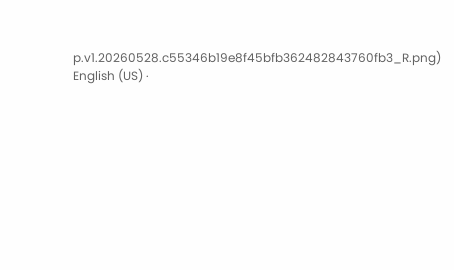p.v1.20260528.c55346b19e8f45bfb362482843760fb3_R.png)
English (US) ·